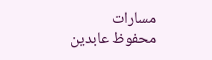مسارات
محفوظ عابدين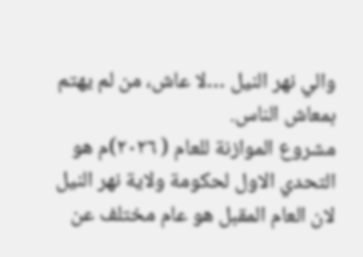والي نهر النيل …لا عاش، من لم يهتم بمعاش الناس.
مشروع الموازنة للعام ( ٢٠٢٦)م هو التحدي الاول لحكومة ولاية نهر النيل لان العام المقبل هو عام مختلف عن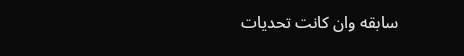سابقه وان كانت تحديات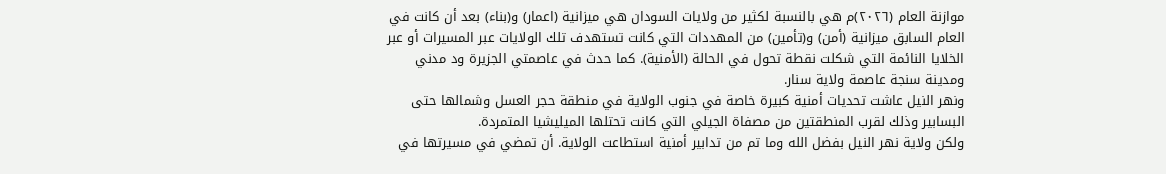موازنة العام (٢٠٢٦)م هي بالنسبة لكثير من ولايات السودان هي ميزانية (اعمار) و(بناء) بعد أن كانت في العام السابق ميزانية (أمن) و(تأمين) من المهددات التي كانت تستهدف تلك الولايات عبر المسيرات أو عبر الخلايا النائمة التي شكلت نقطة تحول في الحالة (الأمنية). كما حدث في عاصمتي الجزيرة ود مدني ومدينة سنجة عاصمة ولاية سنار.
ونهر النيل عاشت تحديات أمنية كبيرة خاصة في جنوب الولاية في منطقة حجر العسل وشمالها حتى البسابير وذلك لقرب المنطقتين من مصفاة الجيلي التي كانت تحتلها الميليشيا المتمردة.
ولكن ولاية نهر النيل بفضل الله وما تم من تدابير أمنية استطاعت الولاية. أن تمضي في مسيرتها في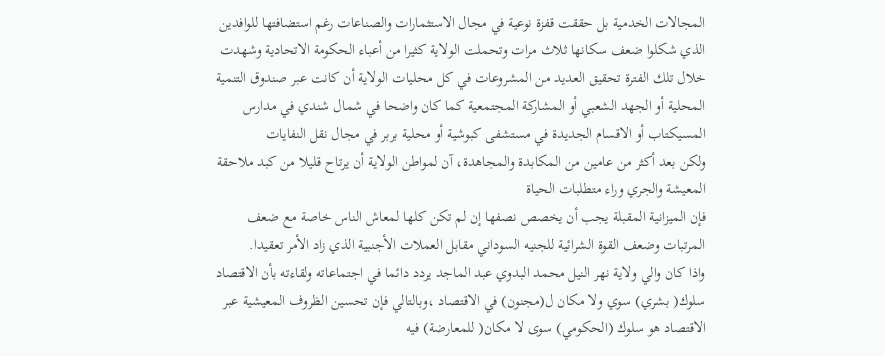المجالات الخدمية بل حققت قفزة نوعية في مجال الاستثمارات والصناعات رغم استضافتها للوافدين الذي شكلوا ضعف سكانها ثلاث مرات وتحملت الولاية كثيرا من أعباء الحكومة الاتحادية وشهدت خلال تلك الفترة تحقيق العديد من المشروعات في كل محليات الولاية أن كانت عبر صندوق التنمية المحلية أو الجهد الشعبي أو المشاركة المجتمعية كما كان واضحا في شمال شندي في مدارس المسيكتاب أو الاقسام الجديدة في مستشفى كبوشية أو محلية بربر في مجال نقل النفايات
ولكن بعد أكثر من عامين من المكابدة والمجاهدة، آن لمواطن الولاية أن يرتاح قليلا من كبد ملاحقة المعيشة والجري وراء متطلبات الحياة
فإن الميزانية المقبلة يجب أن يخصص نصفها إن لم تكن كلها لمعاش الناس خاصة مع ضعف المرتبات وضعف القوة الشرائية للجنيه السوداني مقابل العملات الأجنبية الذي زاد الأمر تعقيدا.
واذا كان والي ولاية نهر النيل محمد البدوي عبد الماجد يردد دائما في اجتماعاته ولقاءته بأن الاقتصاد سلوك( بشري) سوي ولا مكان ل(مجنون) في الاقتصاد ،وبالتالي فإن تحسين الظروف المعيشية عبر الاقتصاد هو سلوك (الحكومي) سوى لا مكان( للمعارضة) فيه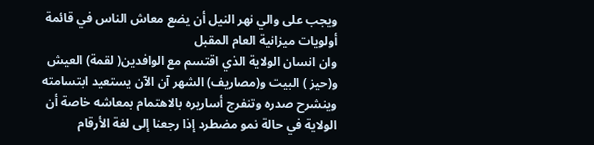ويجب على والي نهر النيل أن يضع معاش الناس في قائمة أولويات ميزانية العام المقبل
وان انسان الولاية الذي اقتسم مع الوافدين( لقمة) العيش و(حيز ) البيت و(مصاريف) الشهر آن الآن يستعيد ابتسامته وينشرح صدره وتنفرج أساريره بالاهتمام بمعاشه خاصة أن الولاية في حالة نمو مضطرد إذا رجعنا إلى لغة الأرقام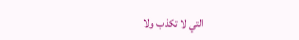التي لا تكذب ولا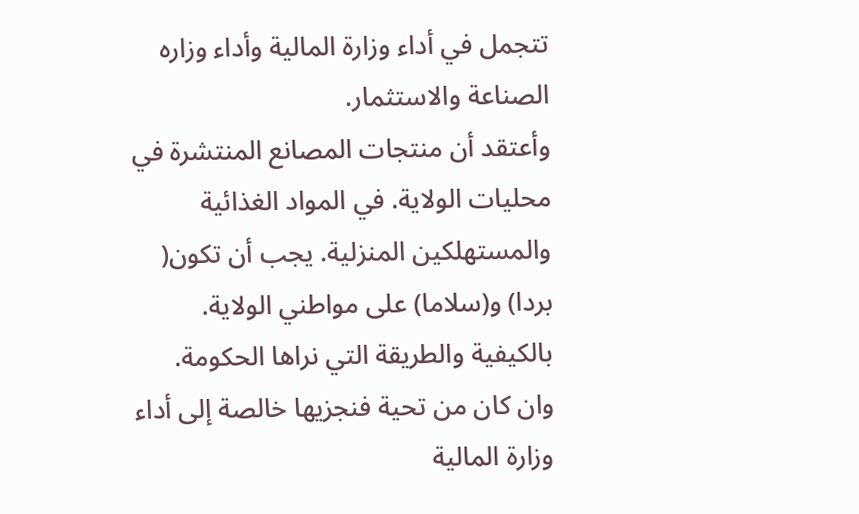تتجمل في أداء وزارة المالية وأداء وزاره الصناعة والاستثمار.
وأعتقد أن منتجات المصانع المنتشرة في محليات الولاية. في المواد الغذائية والمستهلكين المنزلية. يجب أن تكون( بردا) و(سلاما) على مواطني الولاية.
بالكيفية والطريقة التي نراها الحكومة.
وان كان من تحية فنجزيها خالصة إلى أداء وزارة المالية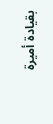بقيادة أميرة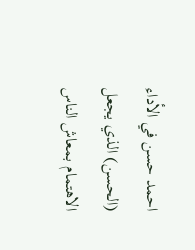احمد حسن في الأداء (الحسن) الذي يجعل الاهتمام بمعاش الناس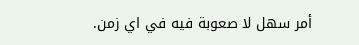أمر سهل لا صعوبة فيه في اي زمن.